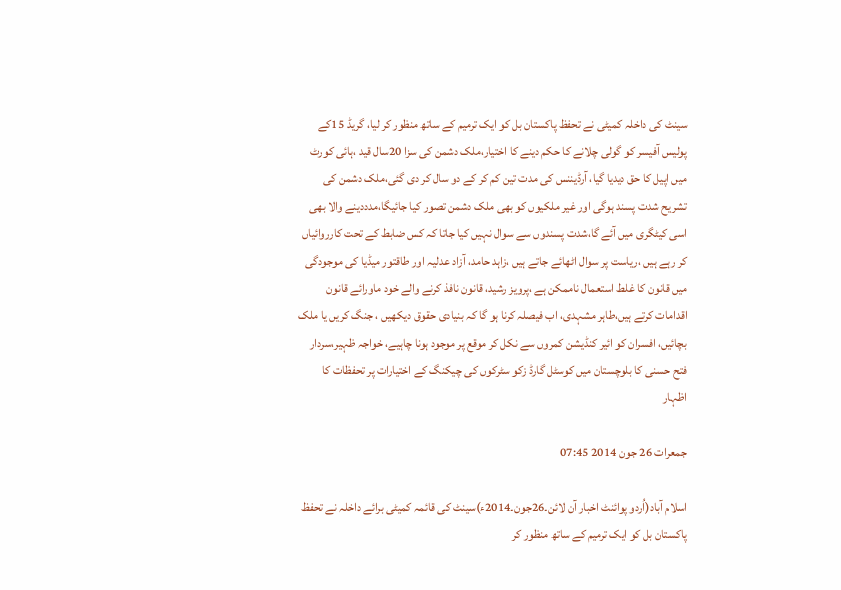سینٹ کی داخلہ کمیٹی نے تحفظ پاکستان بل کو ایک ترمیم کے ساتھ منظور کر لیا، گریڈ 15کے پولیس آفیسر کو گولی چلانے کا حکم دینے کا اختیار،ملک دشمن کی سزا 20سال قید ،ہائی کورٹ میں اپیل کا حق دیدیا گیا، آرڈیننس کی مدت تین کم کر کے دو سال کر دی گئی،ملک دشمن کی تشریح شدت پسند ہوگی اور غیر ملکیوں کو بھی ملک دشمن تصور کیا جائیگا،مدددینے والا بھی اسی کیٹگری میں آئے گا،شدت پسندوں سے سوال نہیں کیا جاتا کہ کس ضابط کے تحت کارروائیاں کر رہے ہیں ،ریاست پر سوال اٹھائے جاتے ہیں ،زاہد حامد، آزاد عدلیہ اور طاقتور میڈیا کی موجودگی میں قانون کا غلط استعمال ناممکن ہے ،پرویز رشید، قانون نافذ کرنے والے خود ماورائے قانون اقدامات کرتے ہیں،طاہر مشہدی، اب فیصلہ کرنا ہو گا کہ بنیادی حقوق دیکھیں ، جنگ کریں یا ملک بچائیں، افسران کو ائیر کنڈیشن کمروں سے نکل کر موقع پر موجود ہونا چاہیے، خواجہ ظہیر،سردار فتح حسنی کا بلوچستان میں کوسٹل گارڈ زکو سٹرکوں کی چیکنگ کے اختیارات پر تحفظات کا اظہار

جمعرات 26 جون 2014 07:45

اسلام آباد(اُردو پوائنٹ اخبار آن لائن۔26جون۔2014ء)سینٹ کی قائمہ کمیٹی برائے داخلہ نے تحفظ پاکستان بل کو ایک ترمیم کے ساتھ منظور کر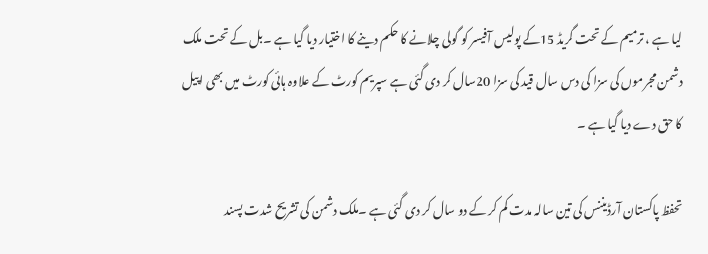لیا ہے ، ترمیم کے تحت گریڈ 15کے پولیس آفیسر کو گولی چلانے کا حکم دینے کا اختیار دیا گیا ہے ۔بل کے تحت ملک دشمن مجرموں کی سزا کی دس سال قید کی سزا 20سال کر دی گئی ہے سپریم کورٹ کے علاوہ ہائی کورٹ میں بھی اپیل کا حق دے دیا گیا ہے ۔

تحفظ پاکستان آرڈیننس کی تین سالہ مدت کم کر کے دو سال کر دی گئی ہے ۔ملک دشمن کی تشریح شدت پسند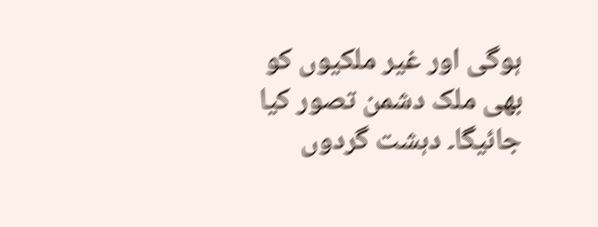ہوگی اور غیر ملکیوں کو بھی ملک دشمن تصور کیا جائیگا۔ دہشت گردوں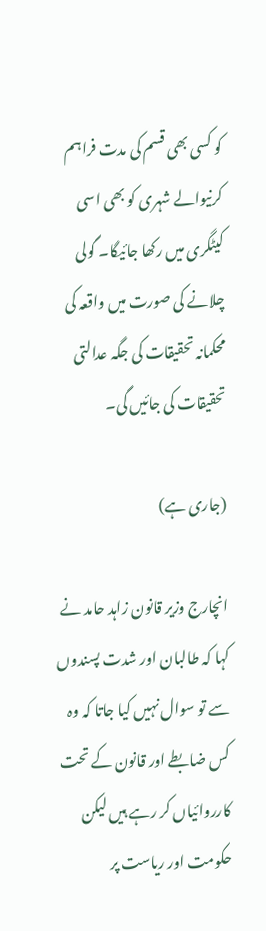کو کسی بھی قسم کی مدت فراہم کرنیوالے شہری کو بھی اسی کیٹگری میں رکھا جائیگا۔ گولی چلانے کی صورت میں واقعہ کی محکمانہ تحقیقات کی جگہ عدالتی تحقیقات کی جائیں گی۔

(جاری ہے)

انچارج وزیر قانون زاہد حامد نے کہا کہ طالبان اور شدت پسندوں سے تو سوال نہیں کیا جاتا کہ وہ کس ضابطے اور قانون کے تحت کارروائیاں کر رہے ہیں لیکن حکومت اور ریاست پر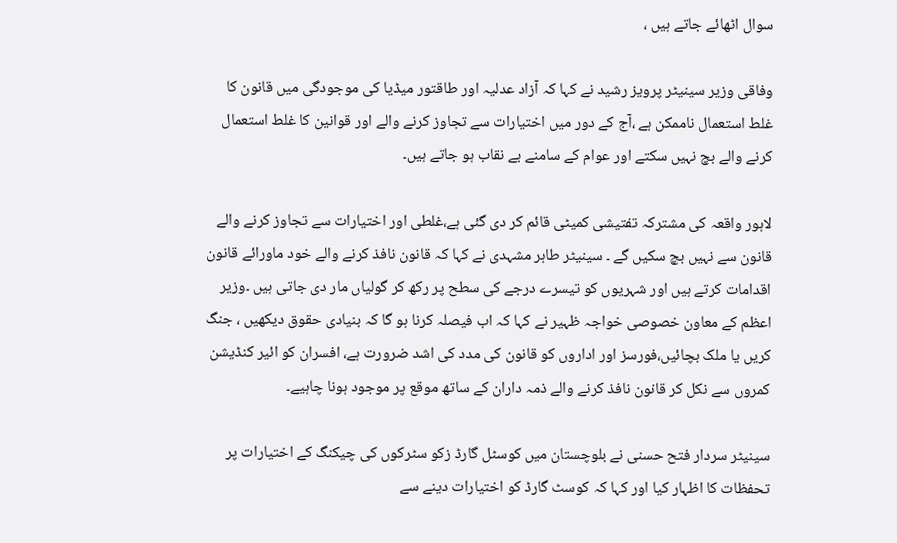سوال اٹھائے جاتے ہیں ،

وفاقی وزیر سینیٹر پرویز رشید نے کہا کہ آزاد عدلیہ اور طاقتور میڈیا کی موجودگی میں قانون کا غلط استعمال ناممکن ہے ،آج کے دور میں اختیارات سے تجاوز کرنے والے اور قوانین کا غلط استعمال کرنے والے بچ نہیں سکتے اور عوام کے سامنے بے نقاب ہو جاتے ہیں۔

لاہور واقعہ کی مشترکہ تفتیشی کمیٹی قائم کر دی گئی ہے،غلطی اور اختیارات سے تجاوز کرنے والے قانون سے نہیں بچ سکیں گے ۔ سینیٹر طاہر مشہدی نے کہا کہ قانون نافذ کرنے والے خود ماورائے قانون اقدامات کرتے ہیں اور شہریوں کو تیسرے درجے کی سطح پر رکھ کر گولیاں مار دی جاتی ہیں ۔وزیر اعظم کے معاون خصوصی خواجہ ظہیر نے کہا کہ اب فیصلہ کرنا ہو گا کہ بنیادی حقوق دیکھیں ، جنگ کریں یا ملک بچائیں،فورسز اور اداروں کو قانون کی مدد کی اشد ضرورت ہے، افسران کو ائیر کنڈیشن کمروں سے نکل کر قانون نافذ کرنے والے ذمہ داران کے ساتھ موقع پر موجود ہونا چاہیے۔

سینیٹر سردار فتح حسنی نے بلوچستان میں کوسٹل گارڈ زکو سٹرکوں کی چیکنگ کے اختیارات پر تحفظات کا اظہار کیا اور کہا کہ کوسٹ گارڈ کو اختیارات دینے سے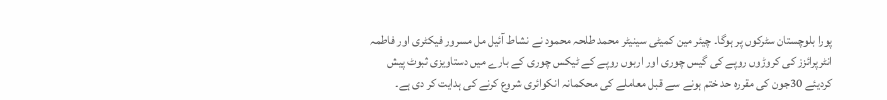پورا بلوچستان سٹرکوں پر ہوگا۔ چیئر مین کمیٹی سینیٹر محمد طلحہ محمود نے نشاط آئیل مل مسرور فیکٹری اور فاطمہ انٹرپرائزز کی کروڑوں روپے کی گیس چوری اور اربوں روپے کے ٹیکس چوری کے بارے میں دستاویزی ثبوٹ پیش کردیئے 30جون کی مقررہ حد ختم ہونے سے قبل معاملے کی محکمانہ انکوائری شروع کرنے کی ہدایت کر دی ہے۔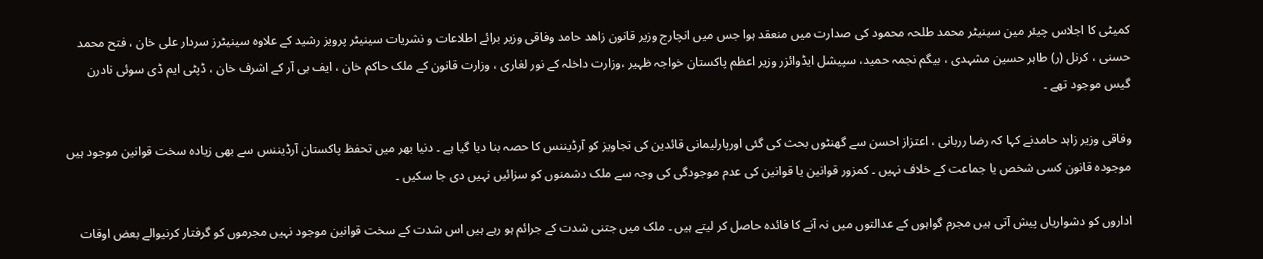کمیٹی کا اجلاس چیئر مین سینیٹر محمد طلحہ محمود کی صدارت میں منعقد ہوا جس میں انچارج وزیر قانون زاھد حامد وفاقی وزیر برائے اطلاعات و نشریات سینیٹر پرویز رشید کے علاوہ سینیٹرز سردار علی خان ، فتح محمد حسنی ، کرنل (ر) طاہر حسین مشہدی ، بیگم نجمہ حمید، سپیشل ایڈوائزر وزیر اعظم پاکستان خواجہ ظہیر ،وزارت داخلہ کے نور لغاری ، وزارت قانون کے ملک حاکم خان ، ایف بی آر کے اشرف خان ، ڈپٹی ایم ڈی سوئی نادرن گیس موجود تھے ۔

وفاقی وزیر زاہد حامدنے کہا کہ رضا رربانی ، اعتزاز احسن سے گھنٹوں بحث کی گئی اورپارلیمانی قائدین کی تجاویز کو آرڈیننس کا حصہ بنا دیا گیا ہے ۔ دنیا بھر میں تحفظ پاکستان آرڈیننس سے بھی زیادہ سخت قوانین موجود ہیں موجودہ قانون کسی شخص یا جماعت کے خلاف نہیں ۔ کمزور قوانین یا قوانین کی عدم موجودگی کی وجہ سے ملک دشمنوں کو سزائیں نہیں دی جا سکیں ۔

اداروں کو دشواریاں پیش آتی ہیں مجرم گواہوں کے عدالتوں میں نہ آنے کا فائدہ حاصل کر لیتے ہیں ۔ ملک میں جتنی شدت کے جرائم ہو رہے ہیں اس شدت کے سخت قوانین موجود نہیں مجرموں کو گرفتار کرنیوالے بعض اوقات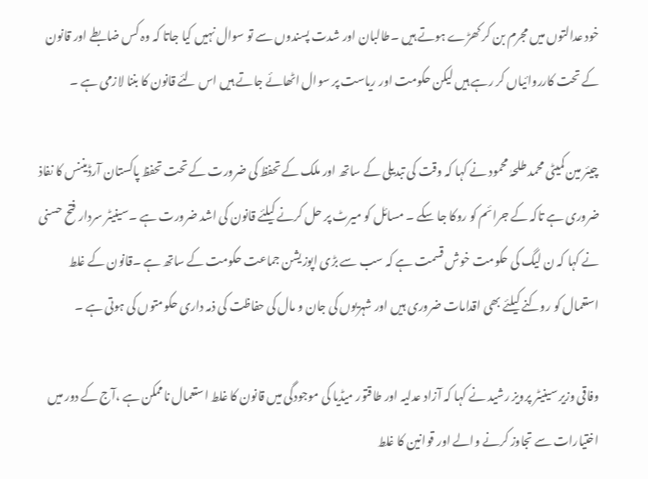خود عدالتوں میں مجرم بن کر کھڑے ہوتے ہیں ۔طالبان اور شدت پسندوں سے تو سوال نہیں کیا جاتا کہ وہ کس ضابطے اور قانون کے تحت کارروائیاں کر رہے ہیں لیکن حکومت اور ریاست پر سوال اٹھائے جاتے ہیں اس لئے قانون کا بننا لازمی ہے ۔

چیئر مین کمیٹی محمد طلحہٰ محمود نے کہا کہ وقت کی تبدیلی کے ساتھ اور ملک کے تحفظ کی ضرورت کے تحت تحفظ پاکستان آرڈیننس کا نفاذ ضروری ہے تاکہ کے جرائم کو روکا جا سکے ۔ مسائل کو میرٹ پر حل کرنے کیلئے قانون کی اشد ضرورت ہے ۔سینیٹر سردار فتح حسنی نے کہا کہ ن لیگ کی حکومت خوش قسمت ہے کہ سب سے بڑی اپوزیشن جماعت حکومت کے ساتھ ہے ۔قانون کے غلط استعمال کو روکنے کیلئے بھی اقدامات ضروری ہیں اور شہریوں کی جان و مال کی حفاظت کی ذمہ داری حکومتوں کی ہوتی ہے ۔

وفاقی وزیر سینیٹر پرویز رشید نے کہا کہ آزاد عدلیہ اور طاقتور میڈیا کی موجودگی میں قانون کا غلط استعمال ناممکن ہے ،آج کے دور میں اختیارات سے تجاوز کرنے والے اور قوانین کا غلط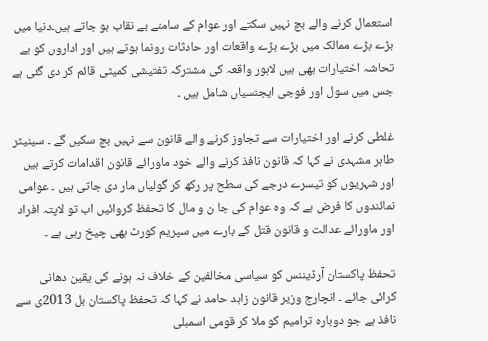استعمال کرنے والے بچ نہیں سکتے اور عوام کے سامنے بے نقاب ہو جاتے ہیں۔دنیا میں بڑے بڑے ممالک میں بڑے بڑے واقعات اور حادثات رونما ہوتے ہیں اور اداروں کو بے تحاشہ اختیارات بھی ہیں لاہور واقعہ کی مشترکہ تفتیشی کمیٹی قائم کر دی گئی ہے جس میں سول اور فوجی ایجنسیاں شامل ہیں ۔

غلطی کرنے اور اختیارات سے تجاوز کرنے والے قانون سے نہیں بچ سکیں گے ۔ سینیٹر طاہر مشہدی نے کہا کہ قانون نافذ کرنے والے خود ماورائے قانون اقدامات کرتے ہیں اور شہریوں کو تیسرے درجے کی سطح پر رکھ کر گولیاں مار دی جاتی ہیں ۔ عوامی نمائندوں کا فرض ہے کہ وہ عوام کی جا ن و مال کا تحفظ کروائیں اب تو لاپتہ افراد اور ماورائے عدالت و قانون قتل کے بارے میں سپریم کورٹ بھی چیخ رہی ہے ۔

تحفظ پاکستان آرڈیننس کو سیاسی مخالفین کے خلاف نہ ہونے کی یقین دھانی کرائی جائے ۔ انچارج وزیر قانون زاہد حامد نے کہا کہ تحفظ پاکستان بل 2013ی سے نافذ ہے جو دوبارہ ترامیم کو ملا کر قومی اسمبلی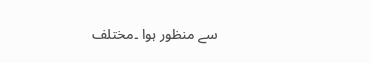سے منظور ہوا ۔مختلف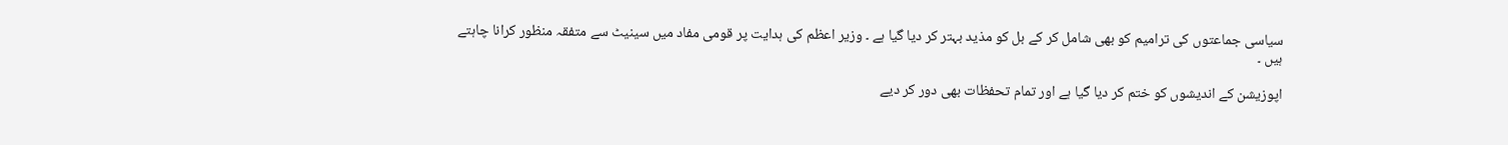سیاسی جماعتوں کی ترامیم کو بھی شامل کر کے بل کو مذید بہتر کر دیا گیا ہے ۔ وزیر اعظم کی ہدایت پر قومی مفاد میں سینیٹ سے متفقہ منظور کرانا چاہتے ہیں ۔

اپوزیشن کے اندیشوں کو ختم کر دیا گیا ہے اور تمام تحفظات بھی دور کر دیے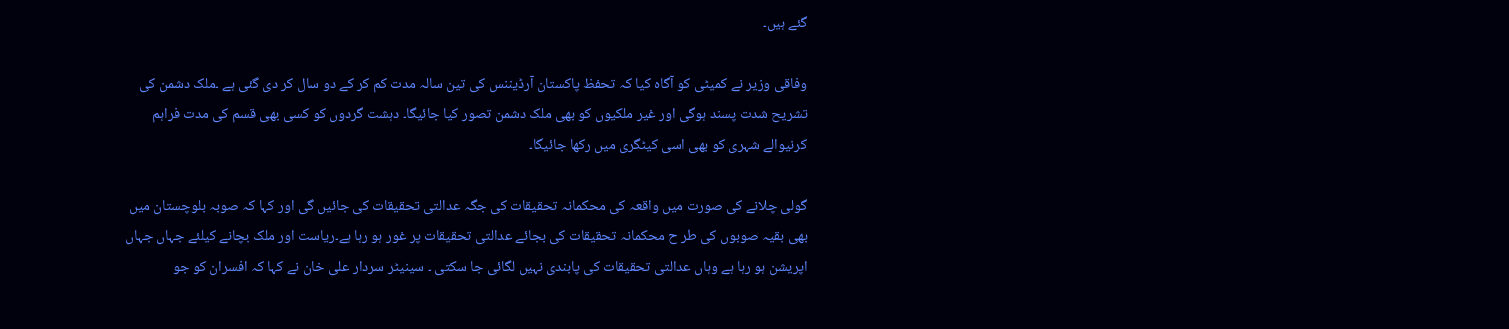گئے ہیں۔

وفاقی وزیر نے کمیٹی کو آگاہ کیا کہ تحفظ پاکستان آرڈیننس کی تین سالہ مدت کم کر کے دو سال کر دی گئی ہے ۔ملک دشمن کی تشریح شدت پسند ہوگی اور غیر ملکیوں کو بھی ملک دشمن تصور کیا جائیگا۔ دہشت گردوں کو کسی بھی قسم کی مدت فراہم کرنیوالے شہری کو بھی اسی کیٹگری میں رکھا جائیگا۔

گولی چلانے کی صورت میں واقعہ کی محکمانہ تحقیقات کی جگہ عدالتی تحقیقات کی جائیں گی اور کہا کہ صوبہ بلوچستان میں بھی بقیہ صوبوں کی طر ح محکمانہ تحقیقات کی بجائے عدالتی تحقیقات پر غور ہو رہا ہے۔ریاست اور ملک بچانے کیلئے جہاں جہاں اپریشن ہو رہا ہے وہاں عدالتی تحقیقات کی پابندی نہیں لگائی جا سکتی ۔ سینیٹر سردار علی خان نے کہا کہ افسران کو جو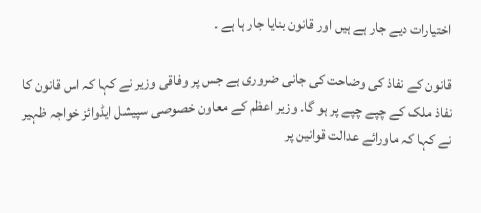اختیارات دیے جار ہے ہیں اور قانون بنایا جار ہا ہے ۔

قانون کے نفاذ کی وضاحت کی جانی ضروری ہے جس پر وفاقی وزیر نے کہا کہ اس قانون کا نفاذ ملک کے چپے چپے پر ہو گا۔ وزیر اعظم کے معاون خصوصی سپیشل ایڈوائز خواجہ ظہیر نے کہا کہ ماورائے عدالت قوانین پر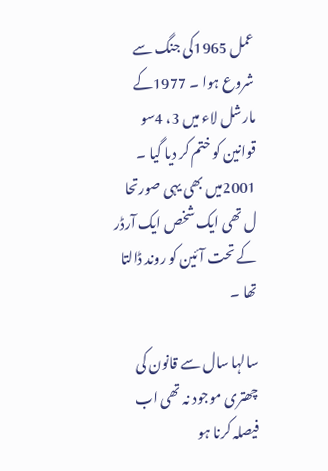عمل 1965کی جنگ سے شروع ہوا ۔ 1977کے مارشل لاء میں 3، 4سو قوانین کو ختم کر دیا گیا ۔ 2001میں بھی یہی صورتحا ل تھی ایک شخص ایک آرڈر کے تحت آئین کو روند ڈالتا تھا ۔

سالہا سال سے قانون کی چھتری موجود نہ تھی اب فیصلہ کرنا ہو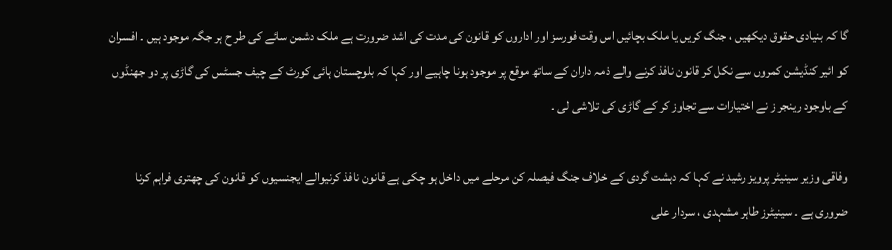گا کہ بنیادی حقوق دیکھیں ، جنگ کریں یا ملک بچائیں اس وقت فورسز اور اداروں کو قانون کی مدت کی اشد ضرورت ہے ملک دشمن سائے کی طر ح ہر جگہ موجود ہیں ۔ افسران کو ائیر کنڈیشن کمروں سے نکل کر قانون نافذ کرنے والے ذمہ داران کے ساتھ موقع پر موجود ہونا چاہیے اور کہا کہ بلوچستان ہائی کورٹ کے چیف جسٹس کی گاڑی پر دو جھنڈوں کے باوجود رینجر ز نے اختیارات سے تجاوز کر کے گاڑی کی تلاشی لی ۔

وفاقی وزیر سینیٹر پرویز رشید نے کہا کہ دہشت گردی کے خلاف جنگ فیصلہ کن مرحلے میں داخل ہو چکی ہے قانون نافذ کرنیوالے ایجنسیوں کو قانون کی چھتری فراہم کرنا ضروری ہے ۔ سینیٹرز طاہر مشہدی ، سردار علی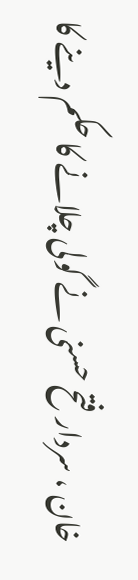خان ، سردار فتح حسنی نے گولی چلانے کا حکم دینے کا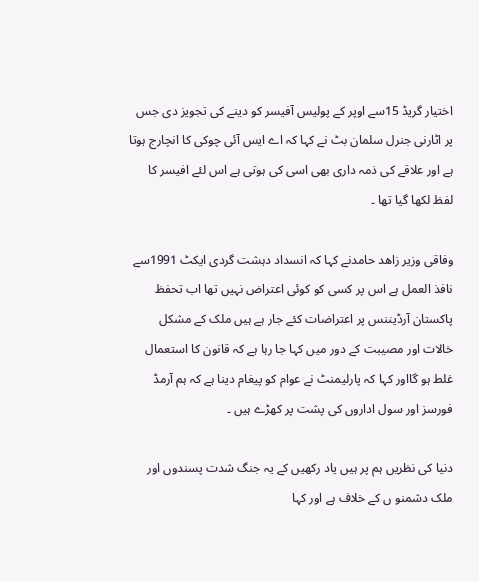اختیار گریڈ 15سے اوپر کے پولیس آفیسر کو دینے کی تجویز دی جس پر اٹارنی جنرل سلمان بٹ نے کہا کہ اے ایس آئی چوکی کا انچارج ہوتا ہے اور علاقے کی ذمہ داری بھی اسی کی ہوتی ہے اس لئے افیسر کا لفظ لکھا گیا تھا ۔

وفاقی وزیر زاھد حامدنے کہا کہ انسداد دہشت گردی ایکٹ 1991سے نافذ العمل ہے اس پر کسی کو کوئی اعتراض نہیں تھا اب تحفظ پاکستان آرڈیننس پر اعتراضات کئے جار ہے ہیں ملک کے مشکل خالات اور مصیبت کے دور میں کہا جا رہا ہے کہ قانون کا استعمال غلط ہو گااور کہا کہ پارلیمنٹ نے عوام کو پیغام دینا ہے کہ ہم آرمڈ فورسز اور سول اداروں کی پشت پر کھڑے ہیں ۔

دنیا کی نظریں ہم پر ہیں یاد رکھیں کے یہ جنگ شدت پسندوں اور ملک دشمنو ں کے خلاف ہے اور کہا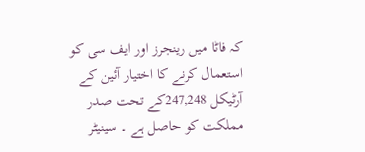کہ فاٹا میں رینجرز اور ایف سی کو استعمال کرنے کا اختیار آئین کے آرٹیکل 247,248کے تحت صدر مملکت کو حاصل ہے ۔ سینیٹر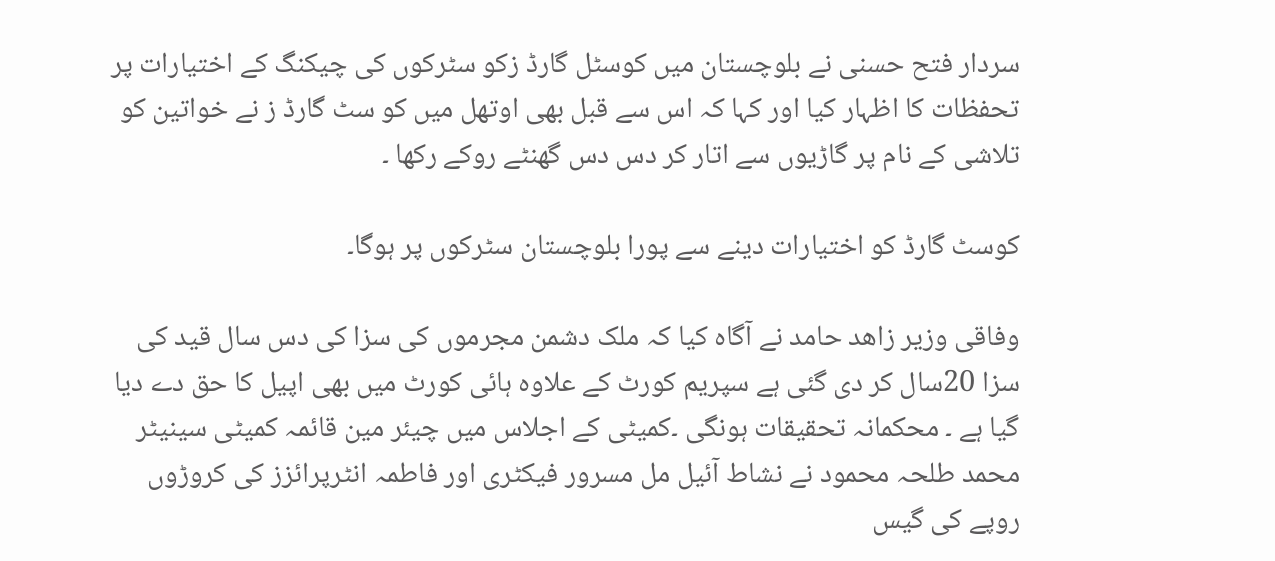سردار فتح حسنی نے بلوچستان میں کوسٹل گارڈ زکو سٹرکوں کی چیکنگ کے اختیارات پر تحفظات کا اظہار کیا اور کہا کہ اس سے قبل بھی اوتھل میں کو سٹ گارڈ ز نے خواتین کو تلاشی کے نام پر گاڑیوں سے اتار کر دس دس گھنٹے روکے رکھا ۔

کوسٹ گارڈ کو اختیارات دینے سے پورا بلوچستان سٹرکوں پر ہوگا۔

وفاقی وزیر زاھد حامد نے آگاہ کیا کہ ملک دشمن مجرموں کی سزا کی دس سال قید کی سزا 20سال کر دی گئی ہے سپریم کورٹ کے علاوہ ہائی کورٹ میں بھی اپیل کا حق دے دیا گیا ہے ۔ محکمانہ تحقیقات ہونگی ۔کمیٹی کے اجلاس میں چیئر مین قائمہ کمیٹی سینیٹر محمد طلحہ محمود نے نشاط آئیل مل مسرور فیکٹری اور فاطمہ انٹرپرائزز کی کروڑوں روپے کی گیس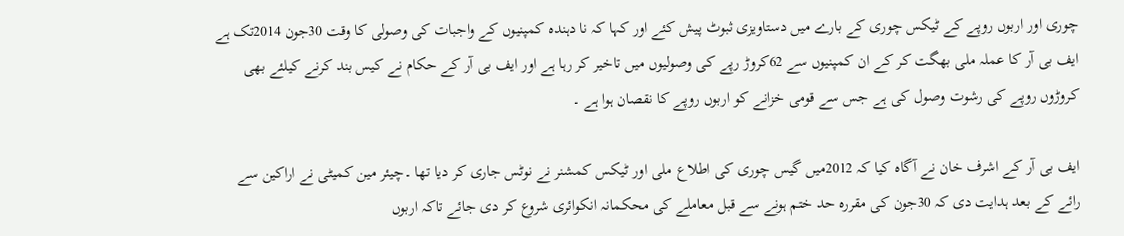چوری اور اربوں روپے کے ٹیکس چوری کے بارے میں دستاویزی ثبوٹ پیش کئے اور کہا کہ نا دہندہ کمپنیوں کے واجبات کی وصولی کا وقت 30جون 2014تک ہے ایف بی آر کا عملہ ملی بھگت کر کے ان کمپنیوں سے 62کروڑ رپے کی وصولیوں میں تاخیر کر رہا ہے اور ایف بی آر کے حکام نے کیس بند کرنے کیلئے بھی کروڑوں روپے کی رشوت وصول کی ہے جس سے قومی خزانے کو اربوں روپے کا نقصان ہوا ہے ۔

ایف بی آر کے اشرف خان نے آگاہ کیا کہ 2012میں گیس چوری کی اطلاع ملی اور ٹیکس کمشنر نے نوٹس جاری کر دیا تھا ۔چیئر مین کمیٹی نے اراکین سے رائے کے بعد ہدایت دی کہ 30جون کی مقررہ حد ختم ہونے سے قبل معاملے کی محکمانہ انکوائری شروع کر دی جائے تاکہ اربوں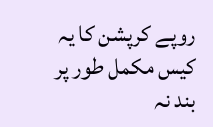روپے کرپشن کا یہ کیس مکمل طور پر بند نہ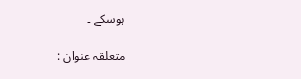ہوسکے ۔

متعلقہ عنوان :